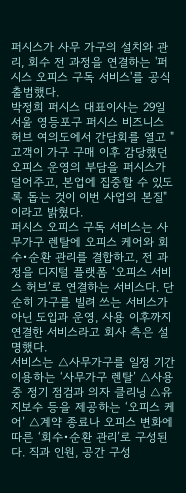퍼시스가 사무 가구의 설치와 관리, 회수 전 과정을 연결하는 '퍼시스 오피스 구독 서비스'를 공식 출범했다.
박정희 퍼시스 대표이사는 29일 서울 영등포구 퍼시스 비즈니스 허브 여의도에서 간담회를 열고 "고객이 가구 구매 이후 감당했던 오피스 운영의 부담을 퍼시스가 덜어주고, 본업에 집중할 수 있도록 돕는 것이 이번 사업의 본질"이라고 밝혔다.
퍼시스 오피스 구독 서비스는 사무가구 렌탈에 오피스 케어와 회수•순환 관리를 결합하고, 전 과정을 디지털 플랫폼 ‘오피스 서비스 허브’로 연결하는 서비스다. 단순히 가구를 빌려 쓰는 서비스가 아닌 도입과 운영, 사용 이후까지 연결한 서비스라고 회사 측은 설명했다.
서비스는 △사무가구를 일정 기간 이용하는 ‘사무가구 렌탈’ △사용 중 정기 점검과 의자 클리닝 △유지보수 등을 제공하는 ‘오피스 케어’ △계약 종료나 오피스 변화에 따른 ‘회수•순환 관리’로 구성된다. 직과 인원, 공간 구성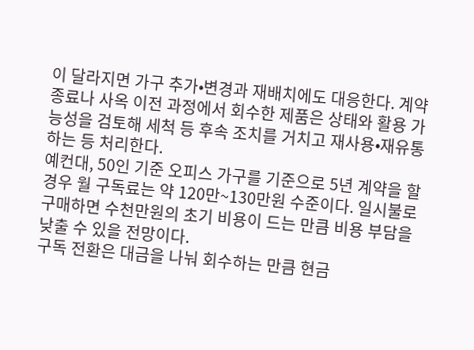이 달라지면 가구 추가•변경과 재배치에도 대응한다. 계약 종료나 사옥 이전 과정에서 회수한 제품은 상태와 활용 가능성을 검토해 세척 등 후속 조치를 거치고 재사용•재유통하는 등 처리한다.
예컨대, 50인 기준 오피스 가구를 기준으로 5년 계약을 할 경우 월 구독료는 약 120만~130만원 수준이다. 일시불로 구매하면 수천만원의 초기 비용이 드는 만큼 비용 부담을 낮출 수 있을 전망이다.
구독 전환은 대금을 나눠 회수하는 만큼 현금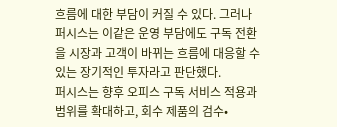흐름에 대한 부담이 커질 수 있다. 그러나 퍼시스는 이같은 운영 부담에도 구독 전환을 시장과 고객이 바뀌는 흐름에 대응할 수 있는 장기적인 투자라고 판단했다.
퍼시스는 향후 오피스 구독 서비스 적용과 범위를 확대하고, 회수 제품의 검수•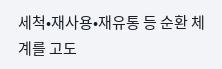세척•재사용•재유통 등 순환 체계를 고도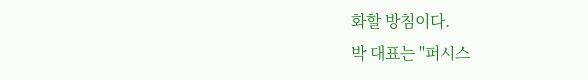화할 방침이다.
박 대표는 "퍼시스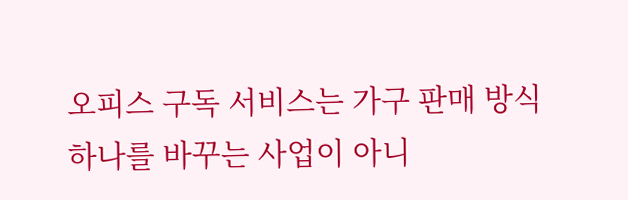오피스 구독 서비스는 가구 판매 방식 하나를 바꾸는 사업이 아니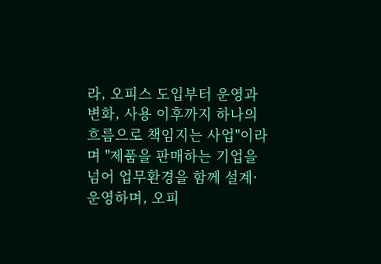라, 오피스 도입부터 운영과 변화, 사용 이후까지 하나의 흐름으로 책임지는 사업"이라며 "제품을 판매하는 기업을 넘어 업무환경을 함께 설계·운영하며, 오피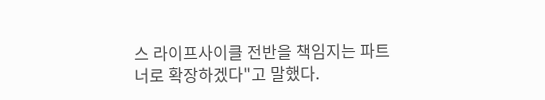스 라이프사이클 전반을 책임지는 파트너로 확장하겠다"고 말했다.